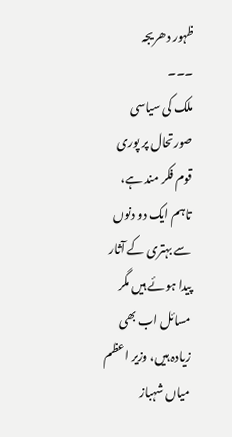ظہور دھریجہ
۔۔۔
ملک کی سیاسی صورتحال پر پوری قوم فکر مند ہے، تاہم ایک دو دنوں سے بہتری کے آثار پیدا ہوئے ہیں مگر مسائل اب بھی زیادہ ہیں، وزیر اعظم میاں شہباز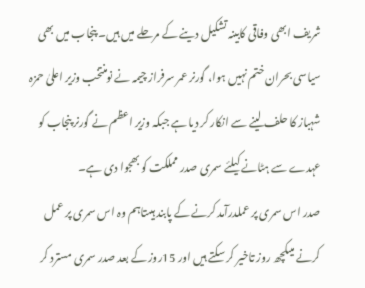شریف ابھی وفاقی کابینہ تشکیل دینے کے مرحلے میں ہیں۔ پنجاب میں بھی سیاسی بحران ختم نہیں ہوا، گورنر عمر سرفراز چیمہ نے نومنتخب وزیر اعلیٰ حمزہ شہباز کا حلف لینے سے انکار کر دیا ہے جبکہ وزیر اعظم نے گورنر پنجاب کو عہدے سے ہٹانے کیلئے سمری صدر مملکت کو بھجوا دی ہے۔
صدر اس سمری پر عملدرآمد کرنے کے پابند ہیںتاہم وہ اس سمری پر عمل کرنے میںکچھ روز تاخیر کر سکتے ہیں اور 15روز کے بعد صدر سمری مسترد کر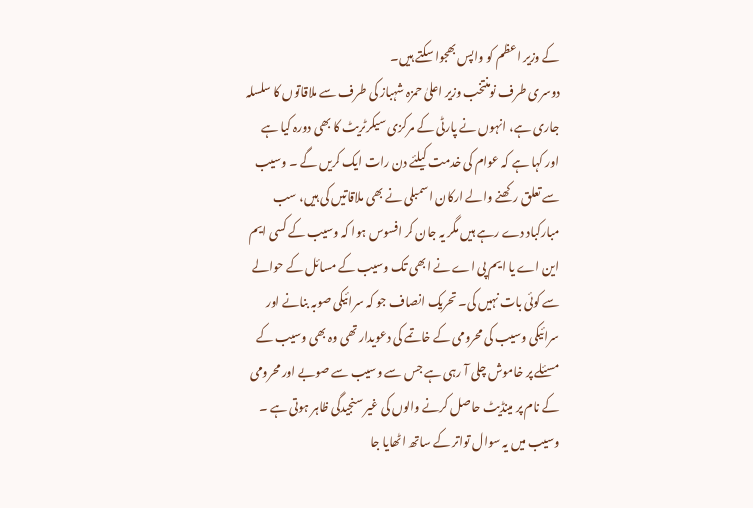کے وزیر اعظم کو واپس بھجوا سکتے ہیں۔
دوسری طرف نومنتخب وزیر اعلیٰ حمزہ شہباز کی طرف سے ملاقاتوں کا سلسلہ جاری ہے، انہوں نے پارٹی کے مرکزی سیکرٹریٹ کا بھی دورہ کیا ہے اور کہا ہے کہ عوام کی خدمت کیلئے دن رات ایک کریں گے ۔ وسیب سے تعلق رکھنے والے ارکان اسمبلی نے بھی ملاقاتیں کی ہیں، سب مبارکباد دے رہے ہیں مگر یہ جان کر افسوس ہوا کہ وسیب کے کسی ایم این اے یا ایم پی اے نے ابھی تک وسیب کے مسائل کے حوالے سے کوئی بات نہیں کی۔ تحریک انصاف جو کہ سرائیکی صوبہ بنانے اور سرائیکی وسیب کی محرومی کے خاتمے کی دعویدار تھی وہ بھی وسیب کے مسئلے پر خاموش چلی آ رہی ہے جس سے وسیب سے صوبے اور محرومی کے نام پر مینڈیٹ حاصل کرنے والوں کی غیر سنجیدگی ظاہر ہوتی ہے ۔
وسیب میں یہ سوال تواتر کے ساتھ اٹھایا جا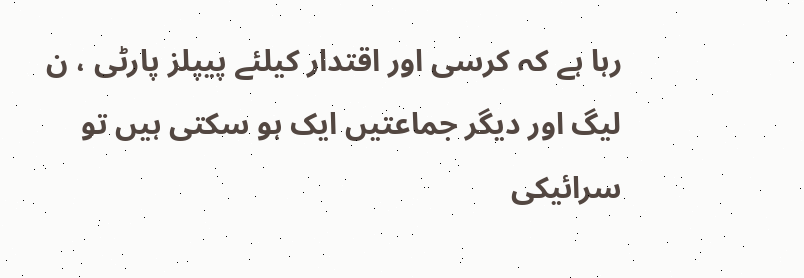رہا ہے کہ کرسی اور اقتدار کیلئے پیپلز پارٹی ، ن لیگ اور دیگر جماعتیں ایک ہو سکتی ہیں تو سرائیکی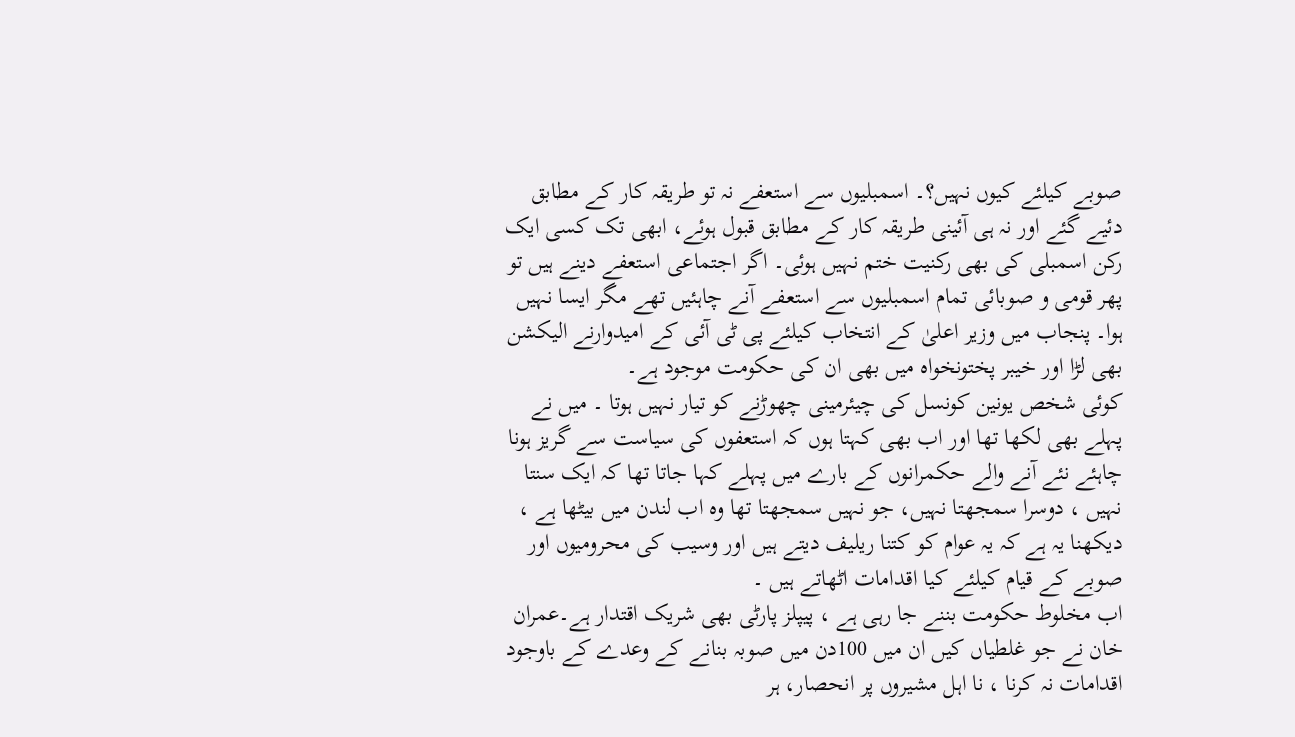صوبے کیلئے کیوں نہیں؟۔ اسمبلیوں سے استعفے نہ تو طریقہ کار کے مطابق دئیے گئے اور نہ ہی آئینی طریقہ کار کے مطابق قبول ہوئے، ابھی تک کسی ایک رکن اسمبلی کی بھی رکنیت ختم نہیں ہوئی۔ اگر اجتماعی استعفے دینے ہیں تو پھر قومی و صوبائی تمام اسمبلیوں سے استعفے آنے چاہئیں تھے مگر ایسا نہیں ہوا۔ پنجاب میں وزیر اعلیٰ کے انتخاب کیلئے پی ٹی آئی کے امیدوارنے الیکشن بھی لڑا اور خیبر پختونخواہ میں بھی ان کی حکومت موجود ہے۔
کوئی شخص یونین کونسل کی چیئرمینی چھوڑنے کو تیار نہیں ہوتا ۔ میں نے پہلے بھی لکھا تھا اور اب بھی کہتا ہوں کہ استعفوں کی سیاست سے گریز ہونا چاہئے نئے آنے والے حکمرانوں کے بارے میں پہلے کہا جاتا تھا کہ ایک سنتا نہیں ، دوسرا سمجھتا نہیں، جو نہیں سمجھتا تھا وہ اب لندن میں بیٹھا ہے ، دیکھنا یہ ہے کہ یہ عوام کو کتنا ریلیف دیتے ہیں اور وسیب کی محرومیوں اور صوبے کے قیام کیلئے کیا اقدامات اٹھاتے ہیں ۔
اب مخلوط حکومت بننے جا رہی ہے ، پیپلز پارٹی بھی شریک اقتدار ہے۔عمران خان نے جو غلطیاں کیں ان میں 100دن میں صوبہ بنانے کے وعدے کے باوجود اقدامات نہ کرنا ، نا اہل مشیروں پر انحصار، ہر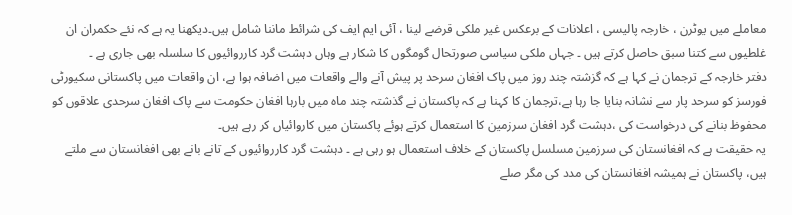معاملے میں یوٹرن ، خارجہ پالیسی ، اعلانات کے برعکس غیر ملکی قرضے لینا ، آئی ایم ایف کی شرائط ماننا شامل ہیں۔دیکھنا یہ ہے کہ نئے حکمران ان غلطیوں سے کتنا سبق حاصل کرتے ہیں ۔ جہاں ملکی سیاسی صورتحال گومگوں کا شکار ہے وہاں دہشت گرد کارروائیوں کا سلسلہ بھی جاری ہے ۔
دفتر خارجہ کے ترجمان نے کہا ہے کہ گزشتہ چند روز میں پاک افغان سرحد پر پیش آنے والے واقعات میں اضافہ ہوا ہے، ان واقعات میں پاکستانی سکیورٹی فورسز کو سرحد پار سے نشانہ بنایا جا رہا ہے،ترجمان کا کہنا ہے کہ پاکستان نے گذشتہ چند ماہ میں بارہا افغان حکومت سے پاک افغان سرحدی علاقوں کو محفوظ بنانے کی درخواست کی ،دہشت گرد افغان سرزمین کا استعمال کرتے ہوئے پاکستان میں کاروائیاں کر رہے ہیں۔
یہ حقیقت ہے کہ افغانستان کی سرزمین مسلسل پاکستان کے خلاف استعمال ہو رہی ہے ۔ دہشت گرد کارروائیوں کے تانے بانے بھی افغانستان سے ملتے ہیں، پاکستان نے ہمیشہ افغانستان کی مدد کی مگر صلے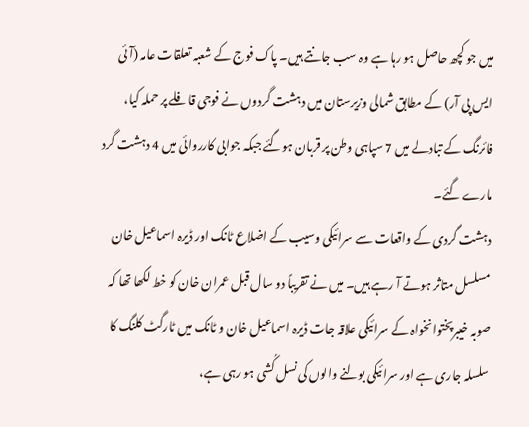میں جو کچھ حاصل ہو رہا ہے وہ سب جانتے ہیں۔ پاک فوج کے شعبہ تعلقات عامہ (آئی ایس پی آر) کے مطابق شمالی وزیرستان میں دہشت گردوں نے فوجی قافلے پر حملہ کیا، فائرنگ کے تبادلے میں 7 سپاہی وطن پر قربان ہوگئے جبکہ جوابی کارروائی میں 4 دہشت گرد مارے گئے۔
دہشت گردی کے واقعات سے سرائیکی وسیب کے اضلاع ٹانک اور ڈیرہ اسماعیل خان مسلسل متاثر ہوتے آ رہے ہیں۔ میں نے تقریباً دو سال قبل عمران خان کو خط لکھا تھا کہ صوبہ خیبرپختوانخواہ کے سرائیکی علاقہ جات ڈیرہ اسماعیل خان و ٹانک میں ٹارگٹ کلنگ کا سلسلہ جاری ہے اور سرائیکی بولنے والوں کی نسل کُشی ہو رہی ہے،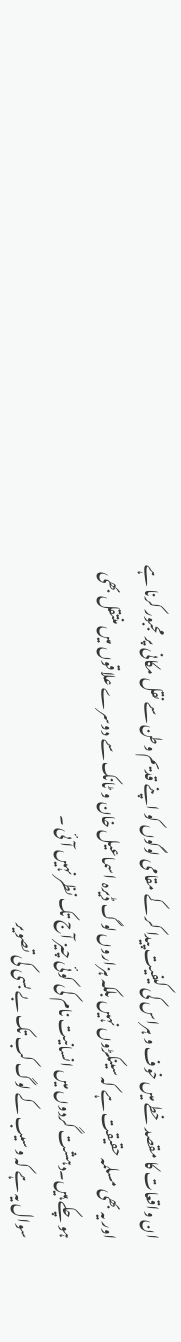ان واقعات کا مقصد خطے میں خوف و ہراس کی کیفیت پیدا کر کے مقامی لوگوں کو اپنے قدیم وطن سے نقل مکانی پر مجبور کرنا ہے اور یہ بھی مسلمہ حقیقت ہے کہ سینکڑوں نہیں بلکہ ہزاروں لوگ ڈیرہ اسماعیل خان و ٹانک سے دوسرے علاقوں میں منتقل بھی ہو چکے ہیں۔دہشت گردوں میں انسانیت نام کی کوئی چیز آج تک نظر نہیں آئی ۔
سوال یہ ہے کہ وسیب کے لوگ کب تک بے بسی کی تصویر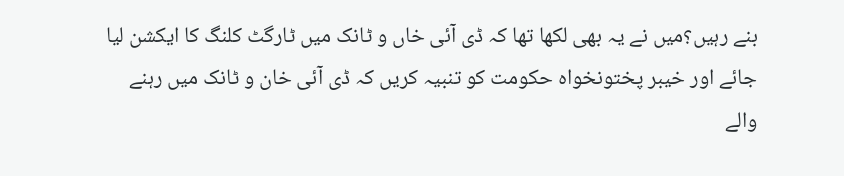بنے رہیں؟میں نے یہ بھی لکھا تھا کہ ڈی آئی خاں و ٹانک میں ٹارگٹ کلنگ کا ایکشن لیا جائے اور خیبر پختونخواہ حکومت کو تنبیہ کریں کہ ڈی آئی خان و ٹانک میں رہنے والے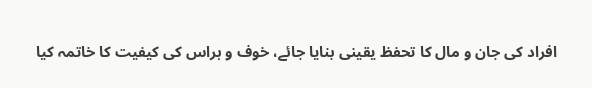افراد کی جان و مال کا تحفظ یقینی بنایا جائے، خوف و ہراس کی کیفیت کا خاتمہ کیا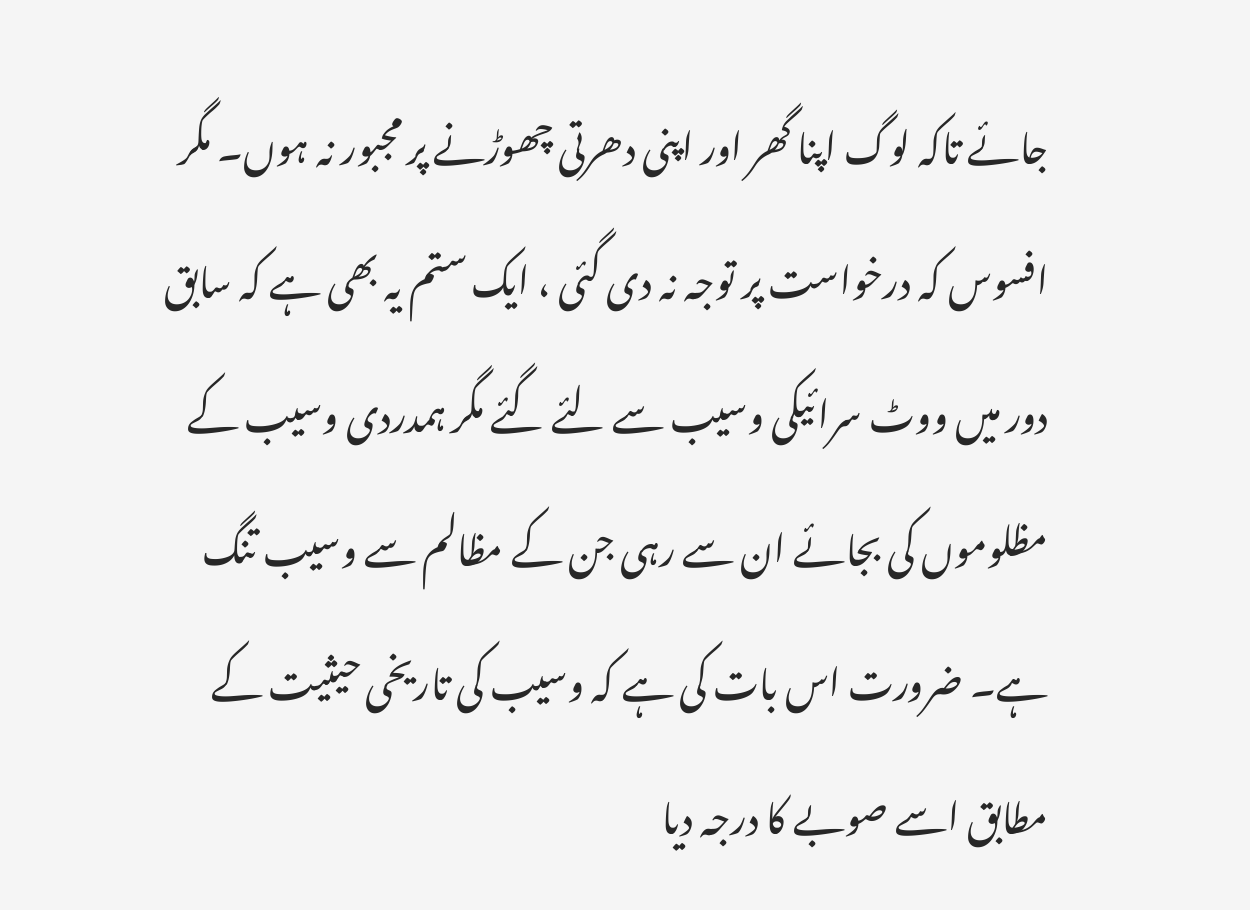جائے تاکہ لوگ اپنا گھر اور اپنی دھرتی چھوڑنے پر مجبور نہ ہوں۔ مگر افسوس کہ درخواست پر توجہ نہ دی گئی ، ایک ستم یہ بھی ہے کہ سابق دور میں ووٹ سرائیکی وسیب سے لئے گئے مگر ہمدردی وسیب کے مظلوموں کی بجائے ان سے رہی جن کے مظالم سے وسیب تنگ ہے۔ ضرورت اس بات کی ہے کہ وسیب کی تاریخی حیثیت کے مطابق اسے صوبے کا درجہ دیا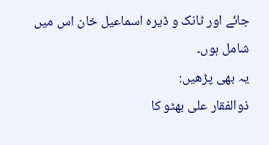جائے اور ٹانک و ڈیرہ اسماعیل خان اس میں شامل ہوں۔
یہ بھی پڑھیں:
ذوالفقار علی بھٹو کا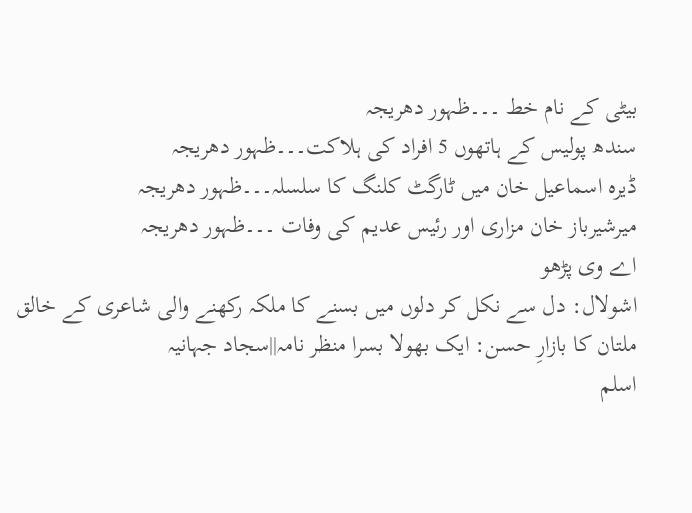بیٹی کے نام خط ۔۔۔ظہور دھریجہ
سندھ پولیس کے ہاتھوں 5 افراد کی ہلاکت۔۔۔ظہور دھریجہ
ڈیرہ اسماعیل خان میں ٹارگٹ کلنگ کا سلسلہ۔۔۔ظہور دھریجہ
میرشیرباز خان مزاری اور رئیس عدیم کی وفات ۔۔۔ظہور دھریجہ
اے وی پڑھو
اشولال: دل سے نکل کر دلوں میں بسنے کا ملکہ رکھنے والی شاعری کے خالق
ملتان کا بازارِ حسن: ایک بھولا بسرا منظر نامہ||سجاد جہانیہ
اسلم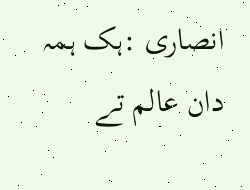انصاری :ہک ہمہ دان عالم تے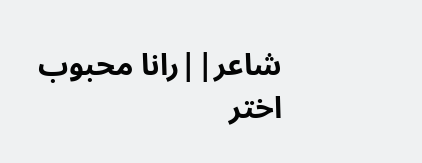شاعر||رانا محبوب اختر